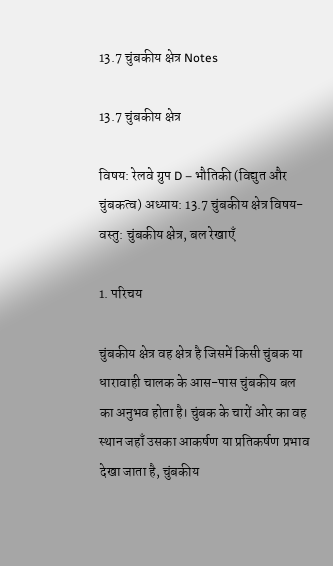13.7 चुंबकीय क्षेत्र Notes

13.7 चुंबकीय क्षेत्र

विषय: रेलवे ग्रुप D – भौतिकी (विद्युत और चुंबकत्व) अध्याय: 13.7 चुंबकीय क्षेत्र विषय-वस्तु: चुंबकीय क्षेत्र, बल रेखाएँ

1. परिचय

चुंबकीय क्षेत्र वह क्षेत्र है जिसमें किसी चुंबक या धारावाही चालक के आस-पास चुंबकीय बल का अनुभव होता है। चुंबक के चारों ओर का वह स्थान जहाँ उसका आकर्षण या प्रतिकर्षण प्रभाव देखा जाता है, चुंबकीय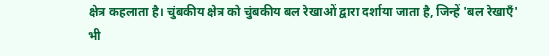क्षेत्र कहलाता है। चुंबकीय क्षेत्र को चुंबकीय बल रेखाओं द्वारा दर्शाया जाता है, जिन्हें 'बल रेखाएँ' भी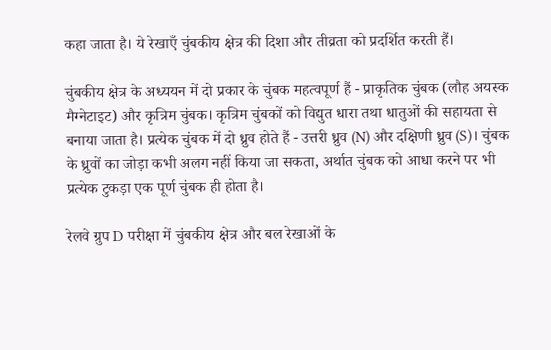कहा जाता है। ये रेखाएँ चुंबकीय क्षेत्र की दिशा और तीव्रता को प्रदर्शित करती हैं।

चुंबकीय क्षेत्र के अध्ययन में दो प्रकार के चुंबक महत्वपूर्ण हैं - प्राकृतिक चुंबक (लौह अयस्क मैग्नेटाइट) और कृत्रिम चुंबक। कृत्रिम चुंबकों को विद्युत धारा तथा धातुओं की सहायता से बनाया जाता है। प्रत्येक चुंबक में दो ध्रुव होते हैं - उत्तरी ध्रुव (N) और दक्षिणी ध्रुव (S)। चुंबक के ध्रुवों का जोड़ा कभी अलग नहीं किया जा सकता, अर्थात चुंबक को आधा करने पर भी प्रत्येक टुकड़ा एक पूर्ण चुंबक ही होता है।

रेलवे ग्रुप D परीक्षा में चुंबकीय क्षेत्र और बल रेखाओं के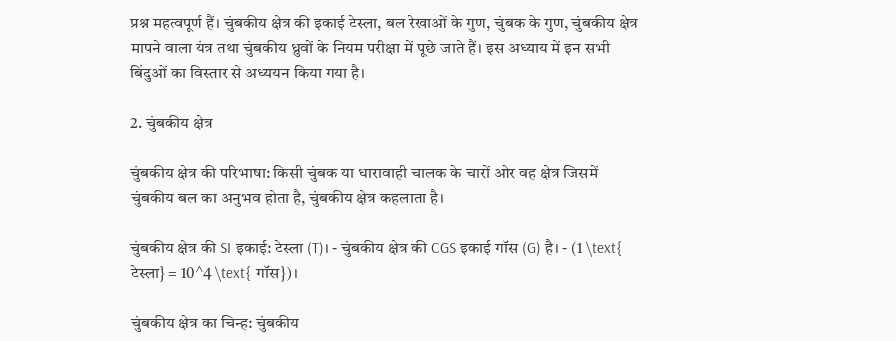प्रश्न महत्वपूर्ण हैं। चुंबकीय क्षेत्र की इकाई टेस्ला, बल रेखाओं के गुण, चुंबक के गुण, चुंबकीय क्षेत्र मापने वाला यंत्र तथा चुंबकीय ध्रुवों के नियम परीक्षा में पूछे जाते हैं। इस अध्याय में इन सभी बिंदुओं का विस्तार से अध्ययन किया गया है।

2. चुंबकीय क्षेत्र

चुंबकीय क्षेत्र की परिभाषा: किसी चुंबक या धारावाही चालक के चारों ओर वह क्षेत्र जिसमें चुंबकीय बल का अनुभव होता है, चुंबकीय क्षेत्र कहलाता है।

चुंबकीय क्षेत्र की SI इकाई: टेस्ला (T)। - चुंबकीय क्षेत्र की CGS इकाई गॉस (G) है। - (1 \text{ टेस्ला} = 10^4 \text{ गॉस})।

चुंबकीय क्षेत्र का चिन्ह: चुंबकीय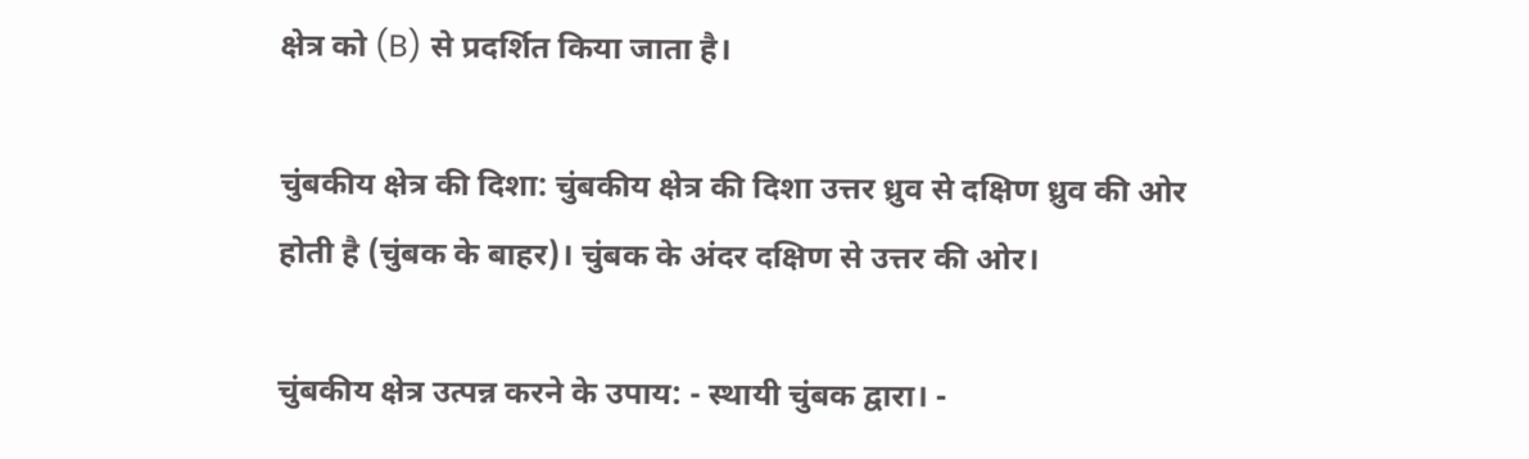क्षेत्र को (B) से प्रदर्शित किया जाता है।

चुंबकीय क्षेत्र की दिशा: चुंबकीय क्षेत्र की दिशा उत्तर ध्रुव से दक्षिण ध्रुव की ओर होती है (चुंबक के बाहर)। चुंबक के अंदर दक्षिण से उत्तर की ओर।

चुंबकीय क्षेत्र उत्पन्न करने के उपाय: - स्थायी चुंबक द्वारा। -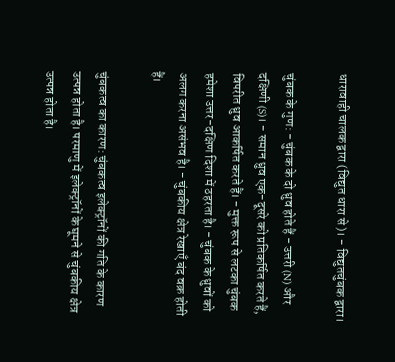धारावाही चालक द्वारा (विद्युत धारा से)। - विद्युतचुंबक द्वारा।

चुंबक के गुण: - चुंबक के दो ध्रुव होते हैं - उत्तरी (N) और दक्षिणी (S)। - समान ध्रुव एक-दूसरे को प्रतिकर्षित करते हैं, विपरीत ध्रुव आकर्षित करते हैं। - मुक्त रूप से लटका चुंबक हमेशा उत्तर-दक्षिण दिशा में ठहरता है। - चुंबक के ध्रुवों को अलग करना असंभव है। - चुंबकीय क्षेत्र रेखाएँ बंद वक्र होती हैं।

चुंबकत्व का कारण: चुंबकत्व इलेक्ट्रॉनों की गति के कारण उत्पन्न होता है। परमाणु में इलेक्ट्रॉनों के घूमने से चुंबकीय क्षेत्र उत्पन्न होता है।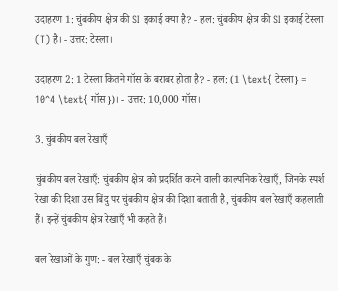उदाहरण 1: चुंबकीय क्षेत्र की SI इकाई क्या है? - हल: चुंबकीय क्षेत्र की SI इकाई टेस्ला (T) है। - उत्तर: टेस्ला।

उदाहरण 2: 1 टेस्ला कितने गॉस के बराबर होता है? - हल: (1 \text{ टेस्ला} = 10^4 \text{ गॉस})। - उत्तर: 10,000 गॉस।

3. चुंबकीय बल रेखाएँ

चुंबकीय बल रेखाएँ: चुंबकीय क्षेत्र को प्रदर्शित करने वाली काल्पनिक रेखाएँ, जिनके स्पर्श रेखा की दिशा उस बिंदु पर चुंबकीय क्षेत्र की दिशा बताती है, चुंबकीय बल रेखाएँ कहलाती हैं। इन्हें चुंबकीय क्षेत्र रेखाएँ भी कहते हैं।

बल रेखाओं के गुण: - बल रेखाएँ चुंबक के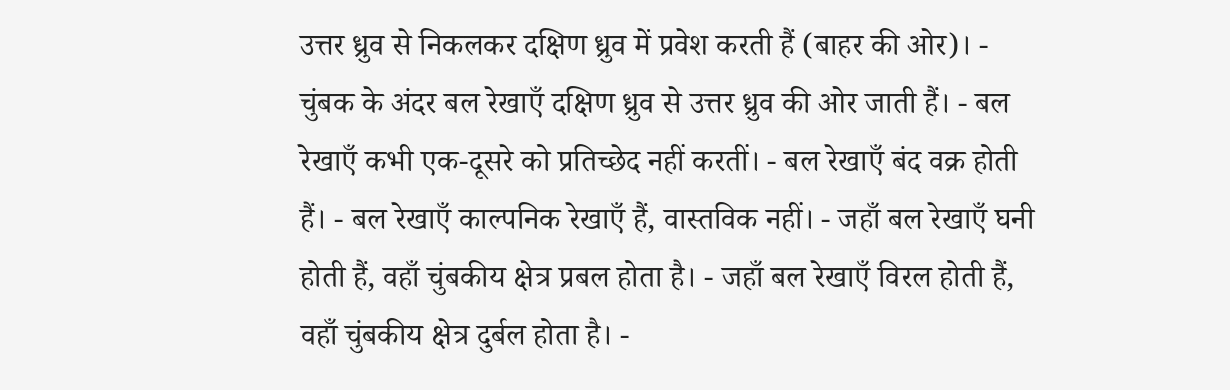उत्तर ध्रुव से निकलकर दक्षिण ध्रुव में प्रवेश करती हैं (बाहर की ओर)। - चुंबक के अंदर बल रेखाएँ दक्षिण ध्रुव से उत्तर ध्रुव की ओर जाती हैं। - बल रेखाएँ कभी एक-दूसरे को प्रतिच्छेद नहीं करतीं। - बल रेखाएँ बंद वक्र होती हैं। - बल रेखाएँ काल्पनिक रेखाएँ हैं, वास्तविक नहीं। - जहाँ बल रेखाएँ घनी होती हैं, वहाँ चुंबकीय क्षेत्र प्रबल होता है। - जहाँ बल रेखाएँ विरल होती हैं, वहाँ चुंबकीय क्षेत्र दुर्बल होता है। -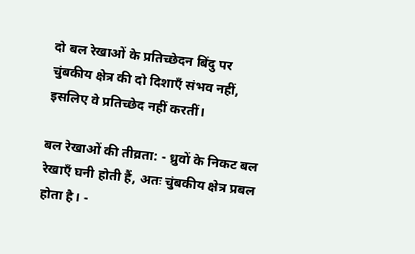दो बल रेखाओं के प्रतिच्छेदन बिंदु पर चुंबकीय क्षेत्र की दो दिशाएँ संभव नहीं, इसलिए वे प्रतिच्छेद नहीं करतीं।

बल रेखाओं की तीव्रता: - ध्रुवों के निकट बल रेखाएँ घनी होती हैं, अतः चुंबकीय क्षेत्र प्रबल होता है। -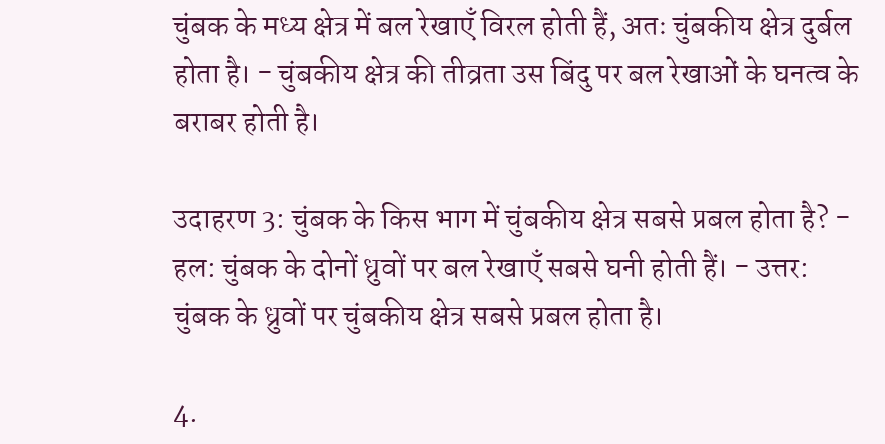चुंबक के मध्य क्षेत्र में बल रेखाएँ विरल होती हैं, अतः चुंबकीय क्षेत्र दुर्बल होता है। - चुंबकीय क्षेत्र की तीव्रता उस बिंदु पर बल रेखाओं के घनत्व के बराबर होती है।

उदाहरण 3: चुंबक के किस भाग में चुंबकीय क्षेत्र सबसे प्रबल होता है? - हल: चुंबक के दोनों ध्रुवों पर बल रेखाएँ सबसे घनी होती हैं। - उत्तर: चुंबक के ध्रुवों पर चुंबकीय क्षेत्र सबसे प्रबल होता है।

4.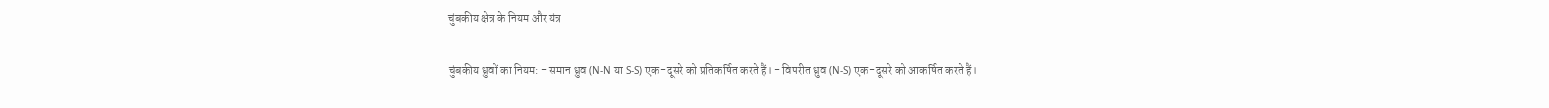चुंबकीय क्षेत्र के नियम और यंत्र

चुंबकीय ध्रुवों का नियम: - समान ध्रुव (N-N या S-S) एक-दूसरे को प्रतिकर्षित करते हैं। - विपरीत ध्रुव (N-S) एक-दूसरे को आकर्षित करते हैं।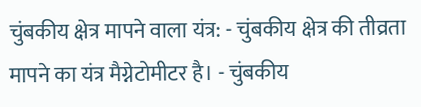चुंबकीय क्षेत्र मापने वाला यंत्र: - चुंबकीय क्षेत्र की तीव्रता मापने का यंत्र मैग्नेटोमीटर है। - चुंबकीय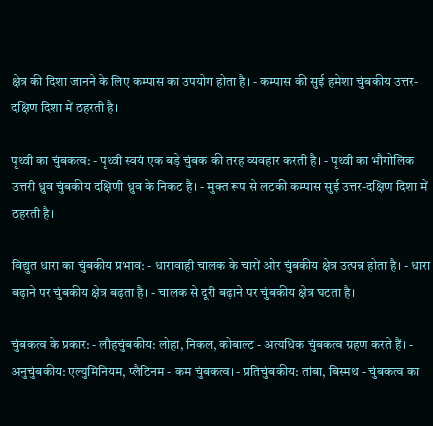क्षेत्र की दिशा जानने के लिए कम्पास का उपयोग होता है। - कम्पास की सुई हमेशा चुंबकीय उत्तर-दक्षिण दिशा में ठहरती है।

पृथ्वी का चुंबकत्व: - पृथ्वी स्वयं एक बड़े चुंबक की तरह व्यवहार करती है। - पृथ्वी का भौगोलिक उत्तरी ध्रुव चुंबकीय दक्षिणी ध्रुव के निकट है। - मुक्त रूप से लटकी कम्पास सुई उत्तर-दक्षिण दिशा में ठहरती है।

विद्युत धारा का चुंबकीय प्रभाव: - धारावाही चालक के चारों ओर चुंबकीय क्षेत्र उत्पन्न होता है। - धारा बढ़ाने पर चुंबकीय क्षेत्र बढ़ता है। - चालक से दूरी बढ़ाने पर चुंबकीय क्षेत्र घटता है।

चुंबकत्व के प्रकार: - लौहचुंबकीय: लोहा, निकल, कोबाल्ट - अत्यधिक चुंबकत्व ग्रहण करते हैं। - अनुचुंबकीय: एल्युमिनियम, प्लैटिनम - कम चुंबकत्व। - प्रतिचुंबकीय: तांबा, बिस्मथ - चुंबकत्व का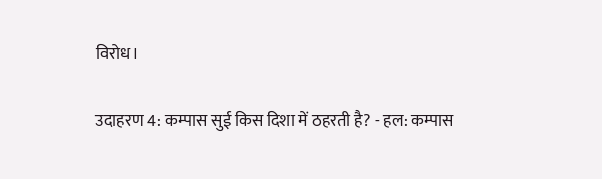विरोध।

उदाहरण 4: कम्पास सुई किस दिशा में ठहरती है? - हल: कम्पास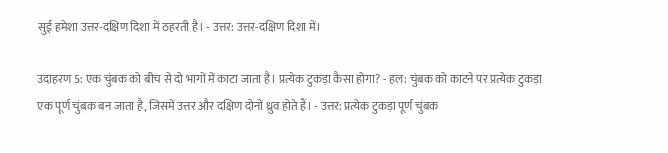सुई हमेशा उत्तर-दक्षिण दिशा में ठहरती है। - उत्तर: उत्तर-दक्षिण दिशा में।

उदाहरण 5: एक चुंबक को बीच से दो भागों में काटा जाता है। प्रत्येक टुकड़ा कैसा होगा? - हल: चुंबक को काटने पर प्रत्येक टुकड़ा एक पूर्ण चुंबक बन जाता है, जिसमें उत्तर और दक्षिण दोनों ध्रुव होते हैं। - उत्तर: प्रत्येक टुकड़ा पूर्ण चुंबक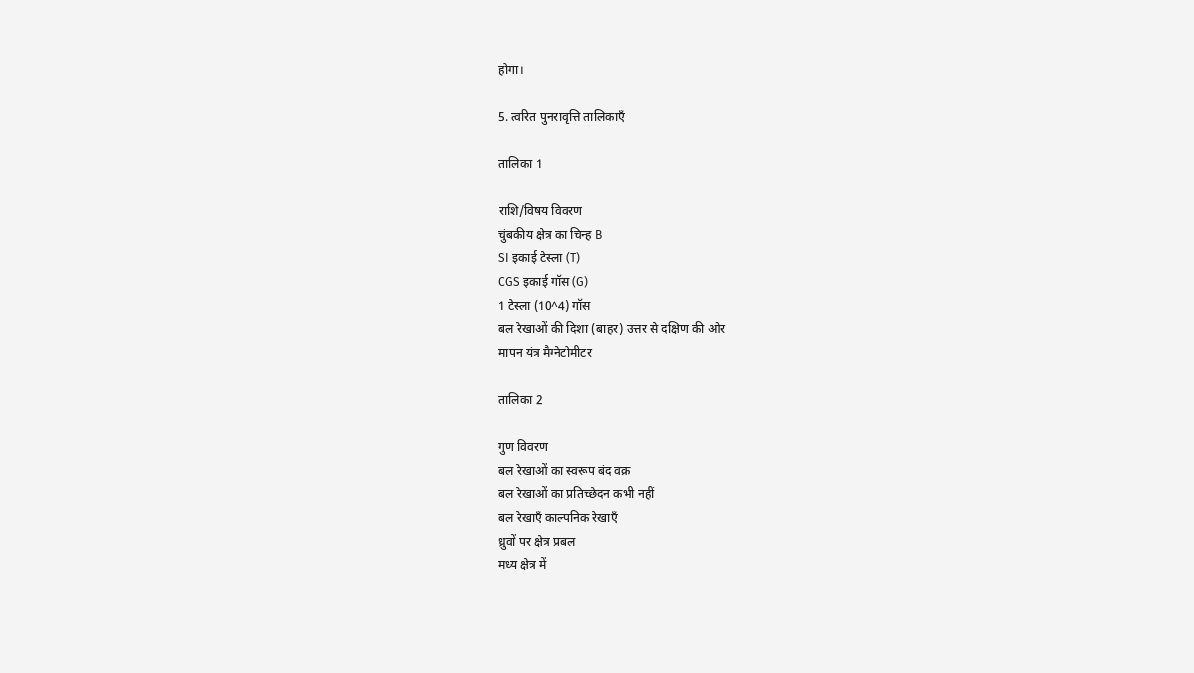होगा।

5. त्वरित पुनरावृत्ति तालिकाएँ

तालिका 1

राशि/विषय विवरण
चुंबकीय क्षेत्र का चिन्ह B
SI इकाई टेस्ला (T)
CGS इकाई गॉस (G)
1 टेस्ला (10^4) गॉस
बल रेखाओं की दिशा (बाहर) उत्तर से दक्षिण की ओर
मापन यंत्र मैग्नेटोमीटर

तालिका 2

गुण विवरण
बल रेखाओं का स्वरूप बंद वक्र
बल रेखाओं का प्रतिच्छेदन कभी नहीं
बल रेखाएँ काल्पनिक रेखाएँ
ध्रुवों पर क्षेत्र प्रबल
मध्य क्षेत्र में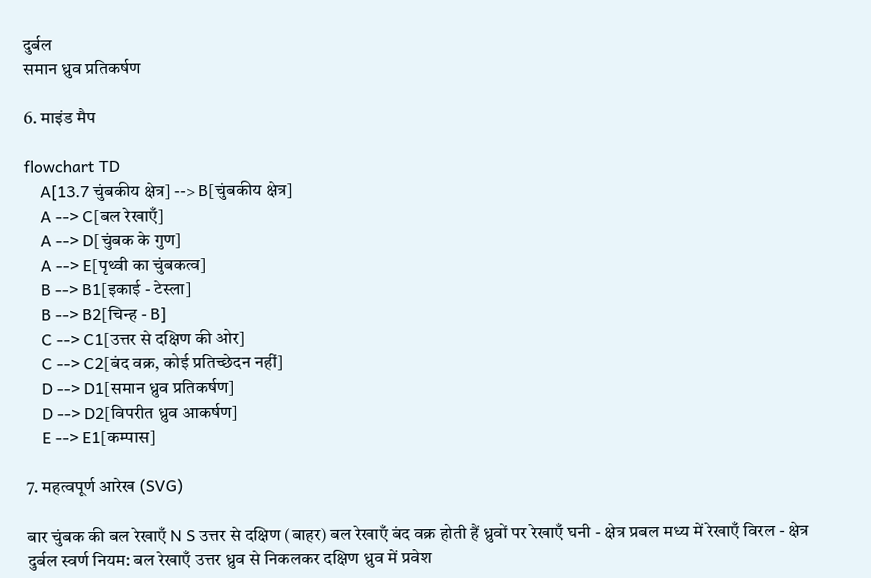दुर्बल
समान ध्रुव प्रतिकर्षण

6. माइंड मैप

flowchart TD
    A[13.7 चुंबकीय क्षेत्र] --> B[चुंबकीय क्षेत्र]
    A --> C[बल रेखाएँ]
    A --> D[चुंबक के गुण]
    A --> E[पृथ्वी का चुंबकत्व]
    B --> B1[इकाई - टेस्ला]
    B --> B2[चिन्ह - B]
    C --> C1[उत्तर से दक्षिण की ओर]
    C --> C2[बंद वक्र, कोई प्रतिच्छेदन नहीं]
    D --> D1[समान ध्रुव प्रतिकर्षण]
    D --> D2[विपरीत ध्रुव आकर्षण]
    E --> E1[कम्पास]

7. महत्वपूर्ण आरेख (SVG)

बार चुंबक की बल रेखाएँ N S उत्तर से दक्षिण (बाहर) बल रेखाएँ बंद वक्र होती हैं ध्रुवों पर रेखाएँ घनी - क्षेत्र प्रबल मध्य में रेखाएँ विरल - क्षेत्र दुर्बल स्वर्ण नियम: बल रेखाएँ उत्तर ध्रुव से निकलकर दक्षिण ध्रुव में प्रवेश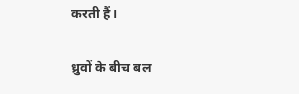करती हैं।

ध्रुवों के बीच बल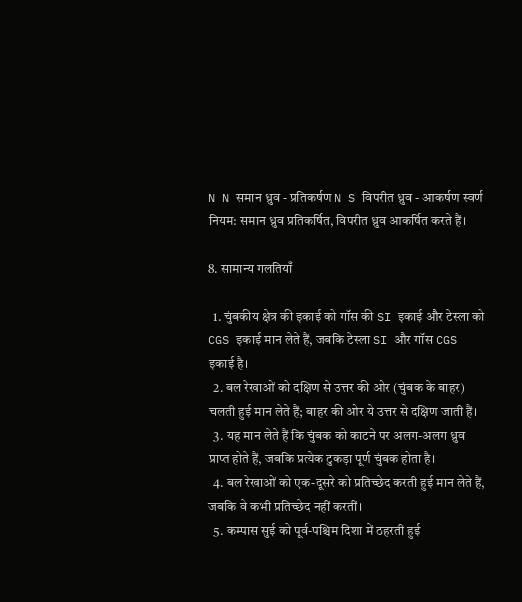N N समान ध्रुव - प्रतिकर्षण N S विपरीत ध्रुव - आकर्षण स्वर्ण नियम: समान ध्रुव प्रतिकर्षित, विपरीत ध्रुव आकर्षित करते हैं।

8. सामान्य गलतियाँ

  1. चुंबकीय क्षेत्र की इकाई को गॉस की SI इकाई और टेस्ला को CGS इकाई मान लेते हैं, जबकि टेस्ला SI और गॉस CGS इकाई है।
  2. बल रेखाओं को दक्षिण से उत्तर की ओर (चुंबक के बाहर) चलती हुई मान लेते हैं; बाहर की ओर ये उत्तर से दक्षिण जाती हैं।
  3. यह मान लेते हैं कि चुंबक को काटने पर अलग-अलग ध्रुव प्राप्त होते हैं, जबकि प्रत्येक टुकड़ा पूर्ण चुंबक होता है।
  4. बल रेखाओं को एक-दूसरे को प्रतिच्छेद करती हुई मान लेते हैं, जबकि वे कभी प्रतिच्छेद नहीं करतीं।
  5. कम्पास सुई को पूर्व-पश्चिम दिशा में ठहरती हुई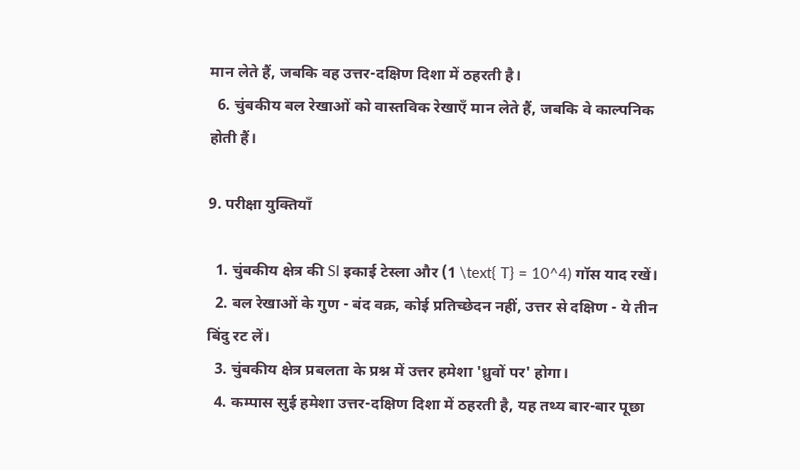मान लेते हैं, जबकि वह उत्तर-दक्षिण दिशा में ठहरती है।
  6. चुंबकीय बल रेखाओं को वास्तविक रेखाएँ मान लेते हैं, जबकि वे काल्पनिक होती हैं।

9. परीक्षा युक्तियाँ

  1. चुंबकीय क्षेत्र की SI इकाई टेस्ला और (1 \text{ T} = 10^4) गॉस याद रखें।
  2. बल रेखाओं के गुण - बंद वक्र, कोई प्रतिच्छेदन नहीं, उत्तर से दक्षिण - ये तीन बिंदु रट लें।
  3. चुंबकीय क्षेत्र प्रबलता के प्रश्न में उत्तर हमेशा 'ध्रुवों पर' होगा।
  4. कम्पास सुई हमेशा उत्तर-दक्षिण दिशा में ठहरती है, यह तथ्य बार-बार पूछा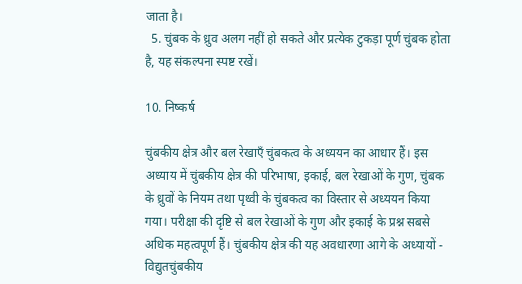जाता है।
  5. चुंबक के ध्रुव अलग नहीं हो सकते और प्रत्येक टुकड़ा पूर्ण चुंबक होता है, यह संकल्पना स्पष्ट रखें।

10. निष्कर्ष

चुंबकीय क्षेत्र और बल रेखाएँ चुंबकत्व के अध्ययन का आधार हैं। इस अध्याय में चुंबकीय क्षेत्र की परिभाषा, इकाई, बल रेखाओं के गुण, चुंबक के ध्रुवों के नियम तथा पृथ्वी के चुंबकत्व का विस्तार से अध्ययन किया गया। परीक्षा की दृष्टि से बल रेखाओं के गुण और इकाई के प्रश्न सबसे अधिक महत्वपूर्ण हैं। चुंबकीय क्षेत्र की यह अवधारणा आगे के अध्यायों - विद्युतचुंबकीय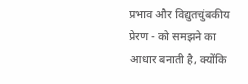प्रभाव और विद्युतचुंबकीय प्रेरण - को समझने का आधार बनाती है, क्योंकि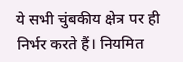ये सभी चुंबकीय क्षेत्र पर ही निर्भर करते हैं। नियमित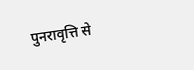पुनरावृत्ति से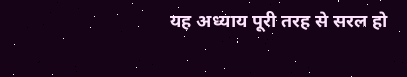यह अध्याय पूरी तरह से सरल हो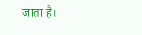जाता है।